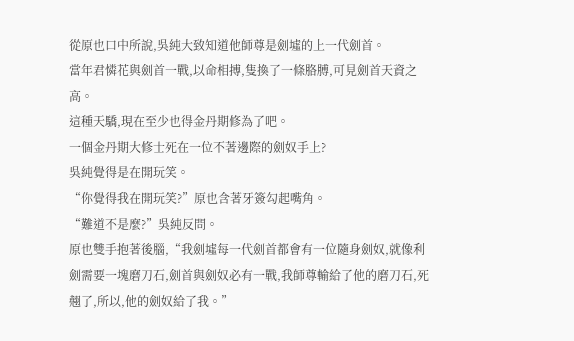從原也口中所說,吳純大致知道他師尊是劍墟的上一代劍首。
當年君憐花與劍首一戰,以命相搏,隻換了一條胳膊,可見劍首天資之高。
這種天驕,現在至少也得金丹期修為了吧。
一個金丹期大修士死在一位不著邊際的劍奴手上?
吳純覺得是在開玩笑。
“你覺得我在開玩笑?”原也含著牙簽勾起嘴角。
“難道不是麼?”吳純反問。
原也雙手抱著後腦,“我劍墟每一代劍首都會有一位隨身劍奴,就像利劍需要一塊磨刀石,劍首與劍奴必有一戰,我師尊輸給了他的磨刀石,死翹了,所以,他的劍奴給了我。”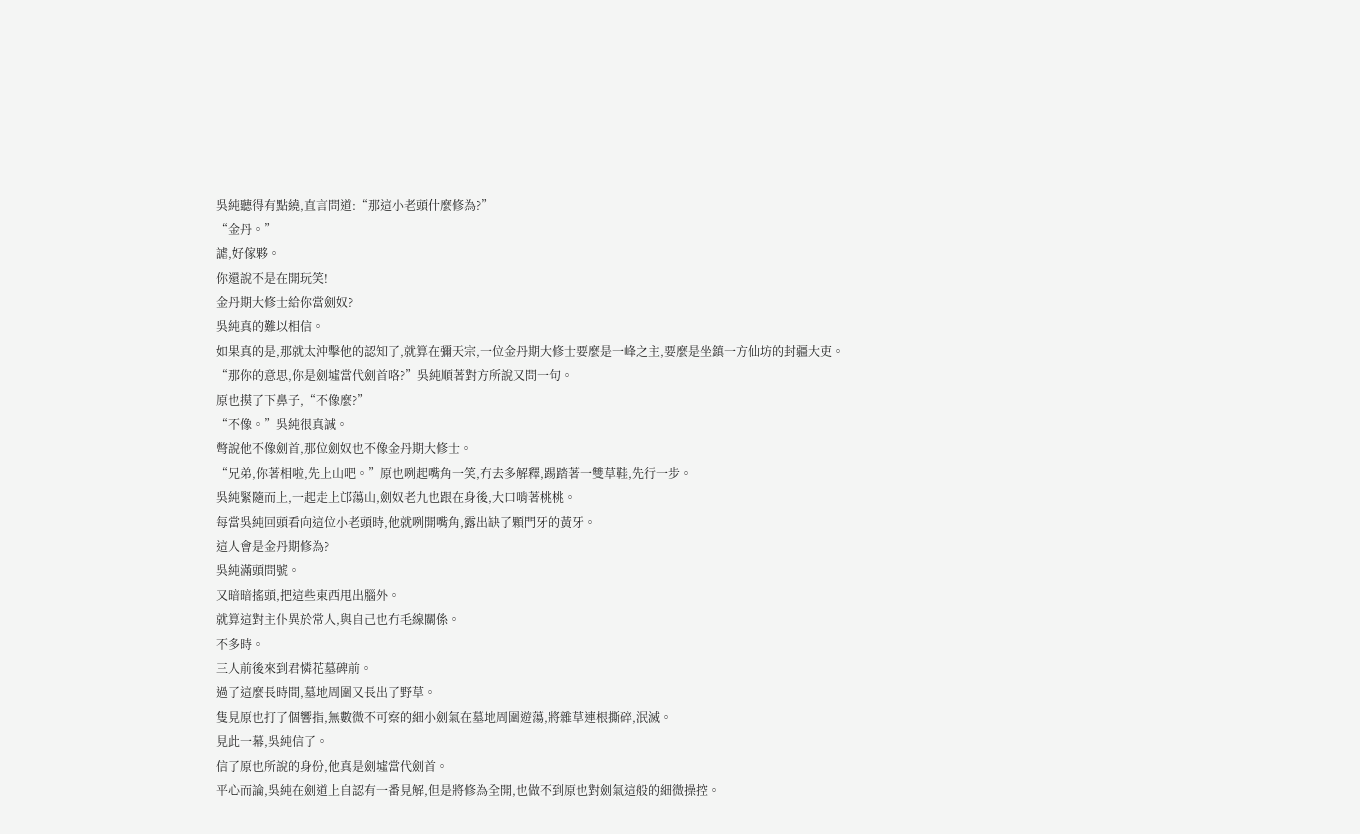吳純聽得有點繞,直言問道:“那這小老頭什麼修為?”
“金丹。”
謔,好傢夥。
你還說不是在開玩笑!
金丹期大修士給你當劍奴?
吳純真的難以相信。
如果真的是,那就太沖擊他的認知了,就算在彌天宗,一位金丹期大修士要麼是一峰之主,要麼是坐鎮一方仙坊的封疆大吏。
“那你的意思,你是劍墟當代劍首咯?”吳純順著對方所說又問一句。
原也摸了下鼻子,“不像麼?”
“不像。”吳純很真誠。
彆說他不像劍首,那位劍奴也不像金丹期大修士。
“兄弟,你著相啦,先上山吧。”原也咧起嘴角一笑,冇去多解釋,踢踏著一雙草鞋,先行一步。
吳純緊隨而上,一起走上邙蕩山,劍奴老九也跟在身後,大口啃著桃桃。
每當吳純回頭看向這位小老頭時,他就咧開嘴角,露出缺了顆門牙的黃牙。
這人會是金丹期修為?
吳純滿頭問號。
又暗暗搖頭,把這些東西甩出腦外。
就算這對主仆異於常人,與自己也冇毛線關係。
不多時。
三人前後來到君憐花墓碑前。
過了這麼長時間,墓地周圍又長出了野草。
隻見原也打了個響指,無數微不可察的細小劍氣在墓地周圍遊蕩,將雜草連根撕碎,泯滅。
見此一幕,吳純信了。
信了原也所說的身份,他真是劍墟當代劍首。
平心而論,吳純在劍道上自認有一番見解,但是將修為全開,也做不到原也對劍氣這般的細微操控。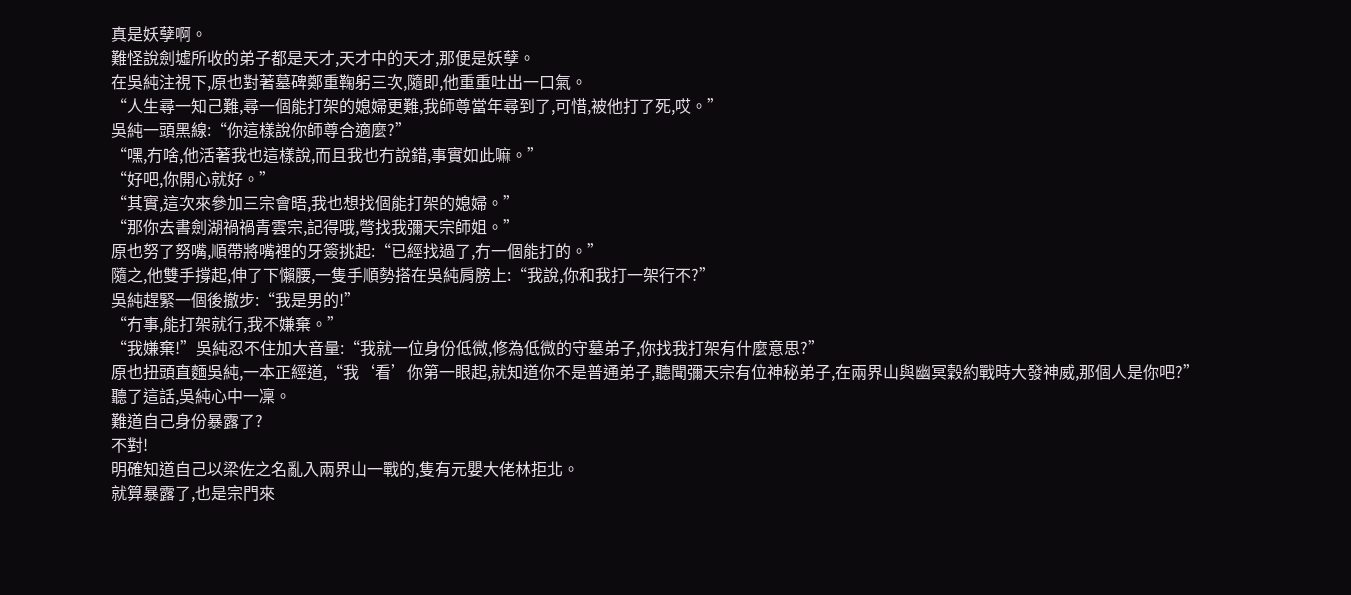真是妖孽啊。
難怪說劍墟所收的弟子都是天才,天才中的天才,那便是妖孽。
在吳純注視下,原也對著墓碑鄭重鞠躬三次,隨即,他重重吐出一口氣。
“人生尋一知己難,尋一個能打架的媳婦更難,我師尊當年尋到了,可惜,被他打了死,哎。”
吳純一頭黑線:“你這樣說你師尊合適麼?”
“嘿,冇啥,他活著我也這樣說,而且我也冇說錯,事實如此嘛。”
“好吧,你開心就好。”
“其實,這次來參加三宗會晤,我也想找個能打架的媳婦。”
“那你去書劍湖禍禍青雲宗,記得哦,彆找我彌天宗師姐。”
原也努了努嘴,順帶將嘴裡的牙簽挑起:“已經找過了,冇一個能打的。”
隨之,他雙手撐起,伸了下懶腰,一隻手順勢搭在吳純肩膀上:“我說,你和我打一架行不?”
吳純趕緊一個後撤步:“我是男的!”
“冇事,能打架就行,我不嫌棄。”
“我嫌棄!”吳純忍不住加大音量:“我就一位身份低微,修為低微的守墓弟子,你找我打架有什麼意思?”
原也扭頭直麵吳純,一本正經道,“我‘看’你第一眼起,就知道你不是普通弟子,聽聞彌天宗有位神秘弟子,在兩界山與幽冥穀約戰時大發神威,那個人是你吧?”
聽了這話,吳純心中一凜。
難道自己身份暴露了?
不對!
明確知道自己以梁佐之名亂入兩界山一戰的,隻有元嬰大佬林拒北。
就算暴露了,也是宗門來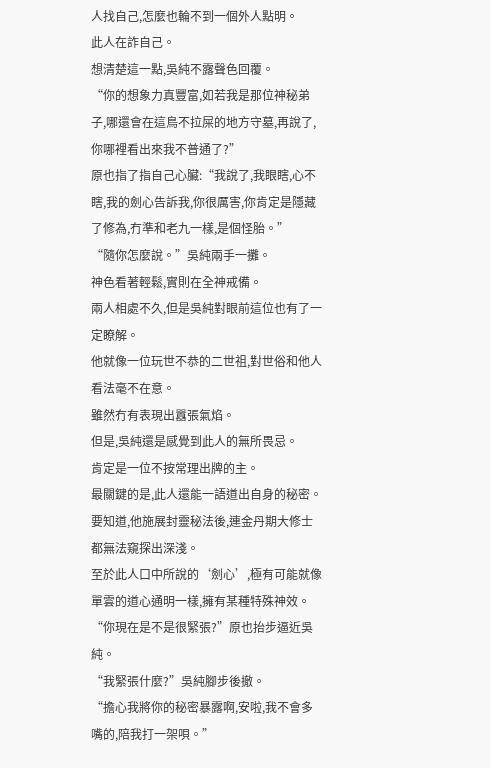人找自己,怎麼也輪不到一個外人點明。
此人在詐自己。
想清楚這一點,吳純不露聲色回覆。
“你的想象力真豐富,如若我是那位神秘弟子,哪還會在這鳥不拉屎的地方守墓,再說了,你哪裡看出來我不普通了?”
原也指了指自己心臟:“我說了,我眼瞎,心不瞎,我的劍心告訴我,你很厲害,你肯定是隱藏了修為,冇準和老九一樣,是個怪胎。”
“隨你怎麼說。”吳純兩手一攤。
神色看著輕鬆,實則在全神戒備。
兩人相處不久,但是吳純對眼前這位也有了一定瞭解。
他就像一位玩世不恭的二世祖,對世俗和他人看法毫不在意。
雖然冇有表現出囂張氣焰。
但是,吳純還是感覺到此人的無所畏忌。
肯定是一位不按常理出牌的主。
最關鍵的是,此人還能一語道出自身的秘密。
要知道,他施展封靈秘法後,連金丹期大修士都無法窺探出深淺。
至於此人口中所說的‘劍心’,極有可能就像單雲的道心通明一樣,擁有某種特殊神效。
“你現在是不是很緊張?”原也抬步逼近吳純。
“我緊張什麼?”吳純腳步後撤。
“擔心我將你的秘密暴露啊,安啦,我不會多嘴的,陪我打一架唄。”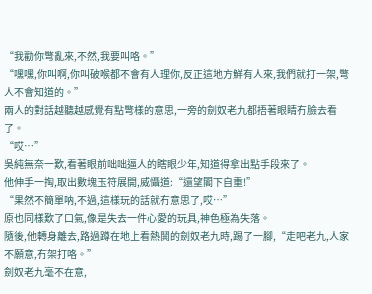“我勸你彆亂來,不然,我要叫咯。”
“嘿嘿,你叫啊,你叫破喉都不會有人理你,反正這地方鮮有人來,我們就打一架,彆人不會知道的。”
兩人的對話越聽越感覺有點彆樣的意思,一旁的劍奴老九都捂著眼睛冇臉去看了。
“哎…”
吳純無奈一歎,看著眼前咄咄逼人的瞎眼少年,知道得拿出點手段來了。
他伸手一掏,取出數塊玉符展開,威懾道:“還望閣下自重!”
“果然不簡單呐,不過,這樣玩的話就冇意思了,哎…”
原也同樣歎了口氣,像是失去一件心愛的玩具,神色極為失落。
隨後,他轉身離去,路過蹲在地上看熱鬨的劍奴老九時,踢了一腳,“走吧老九,人家不願意,冇架打咯。”
劍奴老九毫不在意,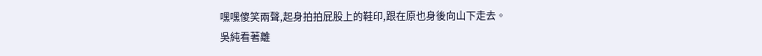嘿嘿傻笑兩聲,起身拍拍屁股上的鞋印,跟在原也身後向山下走去。
吳純看著離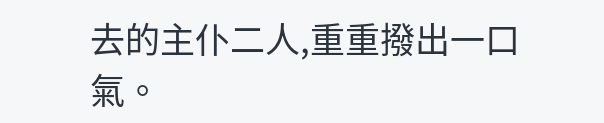去的主仆二人,重重撥出一口氣。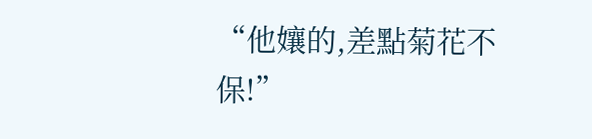“他孃的,差點菊花不保!”